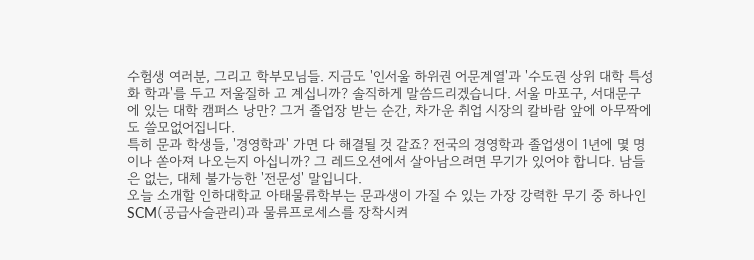수험생 여러분, 그리고 학부모님들. 지금도 '인서울 하위권 어문계열'과 '수도권 상위 대학 특성화 학과'를 두고 저울질하 고 계십니까? 솔직하게 말씀드리겠습니다. 서울 마포구, 서대문구에 있는 대학 캠퍼스 낭만? 그거 졸업장 받는 순간, 차가운 취업 시장의 칼바람 앞에 아무짝에도 쓸모없어집니다.
특히 문과 학생들, '경영학과' 가면 다 해결될 것 같죠? 전국의 경영학과 졸업생이 1년에 몇 명이나 쏟아져 나오는지 아십니까? 그 레드오션에서 살아남으려면 무기가 있어야 합니다. 남들은 없는, 대체 불가능한 '전문성' 말입니다.
오늘 소개할 인하대학교 아태물류학부는 문과생이 가질 수 있는 가장 강력한 무기 중 하나인 SCM(공급사슬관리)과 물류프로세스를 장착시켜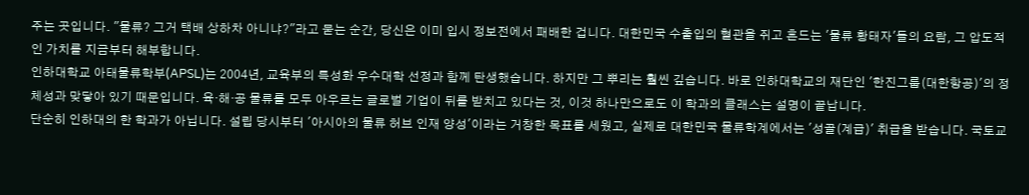주는 곳입니다. "물류? 그거 택배 상하차 아니냐?"라고 묻는 순간, 당신은 이미 입시 정보전에서 패배한 겁니다. 대한민국 수출입의 혈관을 쥐고 흔드는 '물류 황태자'들의 요람, 그 압도적인 가치를 지금부터 해부합니다.
인하대학교 아태물류학부(APSL)는 2004년, 교육부의 특성화 우수대학 선정과 함께 탄생했습니다. 하지만 그 뿌리는 훨씬 깊습니다. 바로 인하대학교의 재단인 '한진그룹(대한항공)'의 정체성과 맞닿아 있기 때문입니다. 육·해·공 물류를 모두 아우르는 글로벌 기업이 뒤를 받치고 있다는 것, 이것 하나만으로도 이 학과의 클래스는 설명이 끝납니다.
단순히 인하대의 한 학과가 아닙니다. 설립 당시부터 '아시아의 물류 허브 인재 양성'이라는 거창한 목표를 세웠고, 실제로 대한민국 물류학계에서는 '성골(계급)' 취급을 받습니다. 국토교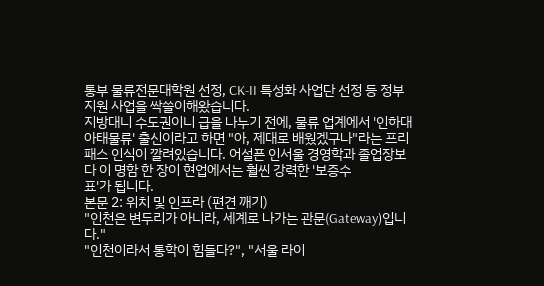통부 물류전문대학원 선정, CK-II 특성화 사업단 선정 등 정부 지원 사업을 싹쓸이해왔습니다.
지방대니 수도권이니 급을 나누기 전에, 물류 업계에서 '인하대 아태물류' 출신이라고 하면 "아, 제대로 배웠겠구나"라는 프리패스 인식이 깔려있습니다. 어설픈 인서울 경영학과 졸업장보다 이 명함 한 장이 현업에서는 훨씬 강력한 '보증수
표'가 됩니다.
본문 2: 위치 및 인프라 (편견 깨기)
"인천은 변두리가 아니라, 세계로 나가는 관문(Gateway)입니다."
"인천이라서 통학이 힘들다?", "서울 라이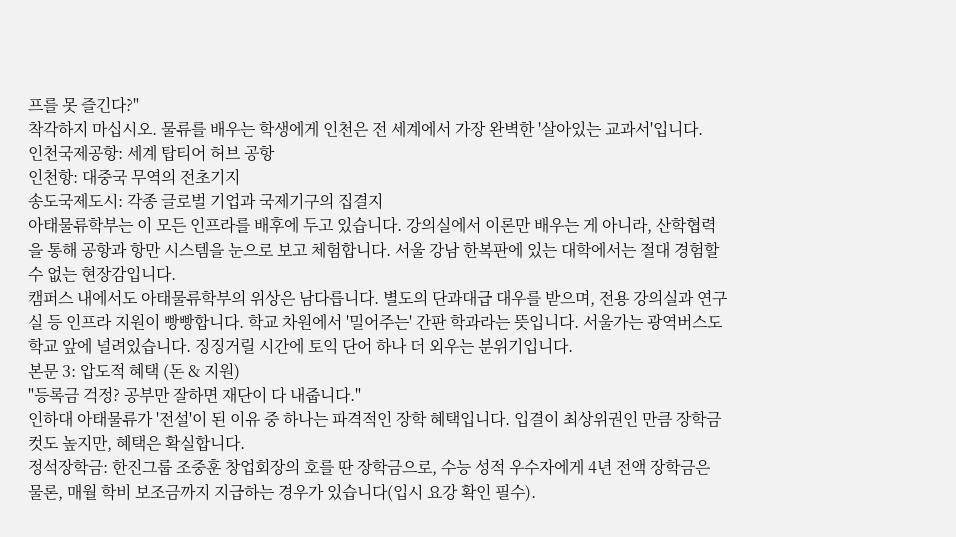프를 못 즐긴다?"
착각하지 마십시오. 물류를 배우는 학생에게 인천은 전 세계에서 가장 완벽한 '살아있는 교과서'입니다.
인천국제공항: 세계 탑티어 허브 공항
인천항: 대중국 무역의 전초기지
송도국제도시: 각종 글로벌 기업과 국제기구의 집결지
아태물류학부는 이 모든 인프라를 배후에 두고 있습니다. 강의실에서 이론만 배우는 게 아니라, 산학협력을 통해 공항과 항만 시스템을 눈으로 보고 체험합니다. 서울 강남 한복판에 있는 대학에서는 절대 경험할 수 없는 현장감입니다.
캠퍼스 내에서도 아태물류학부의 위상은 남다릅니다. 별도의 단과대급 대우를 받으며, 전용 강의실과 연구실 등 인프라 지원이 빵빵합니다. 학교 차원에서 '밀어주는' 간판 학과라는 뜻입니다. 서울가는 광역버스도 학교 앞에 널려있습니다. 징징거릴 시간에 토익 단어 하나 더 외우는 분위기입니다.
본문 3: 압도적 혜택 (돈 & 지원)
"등록금 걱정? 공부만 잘하면 재단이 다 내줍니다."
인하대 아태물류가 '전설'이 된 이유 중 하나는 파격적인 장학 혜택입니다. 입결이 최상위권인 만큼 장학금 컷도 높지만, 혜택은 확실합니다.
정석장학금: 한진그룹 조중훈 창업회장의 호를 딴 장학금으로, 수능 성적 우수자에게 4년 전액 장학금은 물론, 매월 학비 보조금까지 지급하는 경우가 있습니다(입시 요강 확인 필수).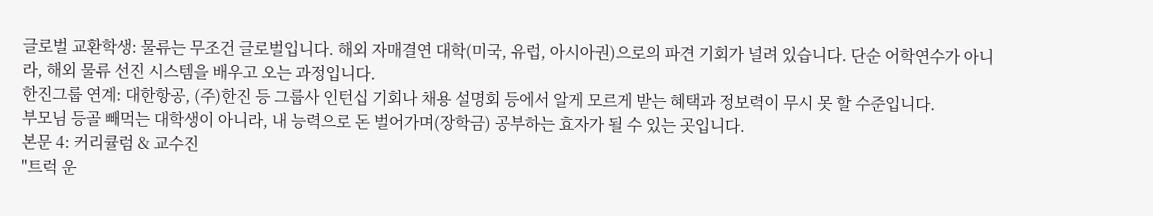글로벌 교환학생: 물류는 무조건 글로벌입니다. 해외 자매결연 대학(미국, 유럽, 아시아권)으로의 파견 기회가 널려 있습니다. 단순 어학연수가 아니라, 해외 물류 선진 시스템을 배우고 오는 과정입니다.
한진그룹 연계: 대한항공, (주)한진 등 그룹사 인턴십 기회나 채용 설명회 등에서 알게 모르게 받는 혜택과 정보력이 무시 못 할 수준입니다.
부모님 등골 빼먹는 대학생이 아니라, 내 능력으로 돈 벌어가며(장학금) 공부하는 효자가 될 수 있는 곳입니다.
본문 4: 커리큘럼 & 교수진
"트럭 운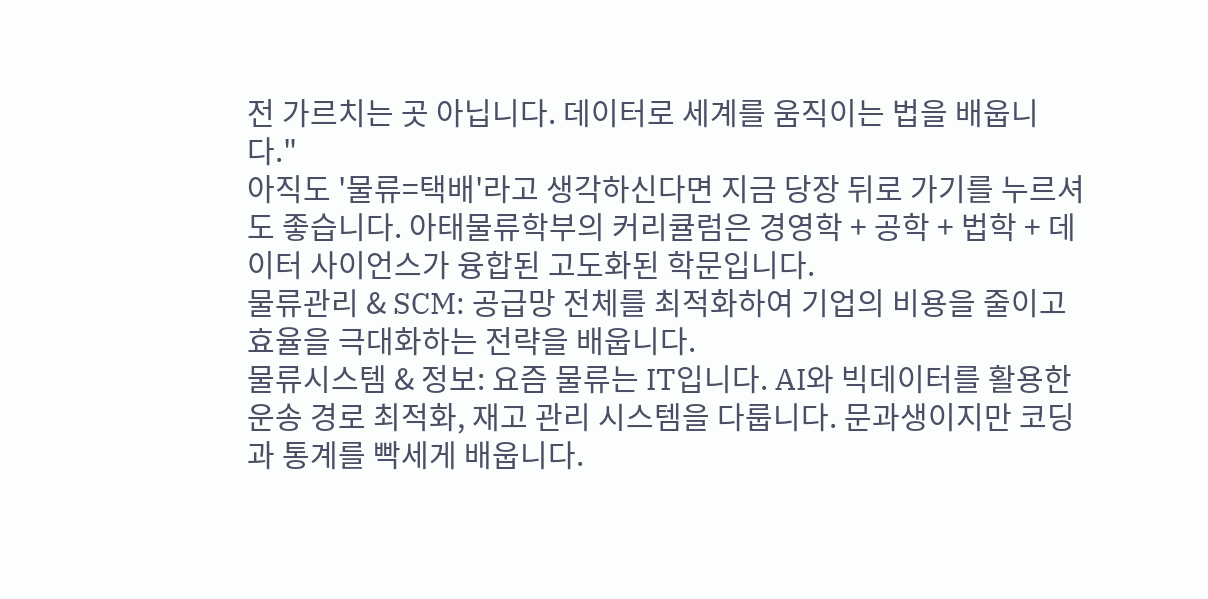전 가르치는 곳 아닙니다. 데이터로 세계를 움직이는 법을 배웁니다."
아직도 '물류=택배'라고 생각하신다면 지금 당장 뒤로 가기를 누르셔도 좋습니다. 아태물류학부의 커리큘럼은 경영학 + 공학 + 법학 + 데이터 사이언스가 융합된 고도화된 학문입니다.
물류관리 & SCM: 공급망 전체를 최적화하여 기업의 비용을 줄이고 효율을 극대화하는 전략을 배웁니다.
물류시스템 & 정보: 요즘 물류는 IT입니다. AI와 빅데이터를 활용한 운송 경로 최적화, 재고 관리 시스템을 다룹니다. 문과생이지만 코딩과 통계를 빡세게 배웁니다.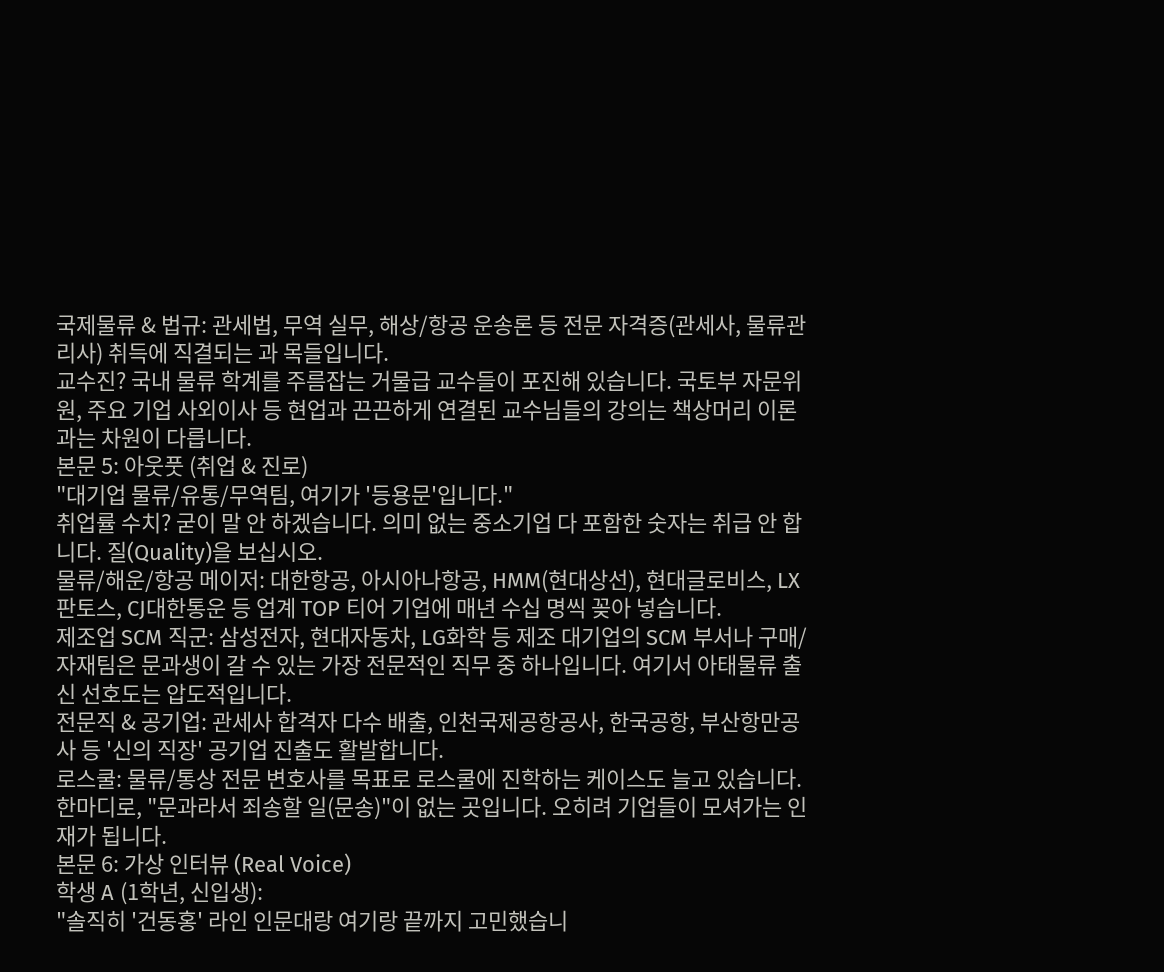국제물류 & 법규: 관세법, 무역 실무, 해상/항공 운송론 등 전문 자격증(관세사, 물류관리사) 취득에 직결되는 과 목들입니다.
교수진? 국내 물류 학계를 주름잡는 거물급 교수들이 포진해 있습니다. 국토부 자문위원, 주요 기업 사외이사 등 현업과 끈끈하게 연결된 교수님들의 강의는 책상머리 이론과는 차원이 다릅니다.
본문 5: 아웃풋 (취업 & 진로)
"대기업 물류/유통/무역팀, 여기가 '등용문'입니다."
취업률 수치? 굳이 말 안 하겠습니다. 의미 없는 중소기업 다 포함한 숫자는 취급 안 합니다. 질(Quality)을 보십시오.
물류/해운/항공 메이저: 대한항공, 아시아나항공, HMM(현대상선), 현대글로비스, LX판토스, CJ대한통운 등 업계 TOP 티어 기업에 매년 수십 명씩 꽂아 넣습니다.
제조업 SCM 직군: 삼성전자, 현대자동차, LG화학 등 제조 대기업의 SCM 부서나 구매/자재팀은 문과생이 갈 수 있는 가장 전문적인 직무 중 하나입니다. 여기서 아태물류 출신 선호도는 압도적입니다.
전문직 & 공기업: 관세사 합격자 다수 배출, 인천국제공항공사, 한국공항, 부산항만공사 등 '신의 직장' 공기업 진출도 활발합니다.
로스쿨: 물류/통상 전문 변호사를 목표로 로스쿨에 진학하는 케이스도 늘고 있습니다.
한마디로, "문과라서 죄송할 일(문송)"이 없는 곳입니다. 오히려 기업들이 모셔가는 인재가 됩니다.
본문 6: 가상 인터뷰 (Real Voice)
학생 A (1학년, 신입생):
"솔직히 '건동홍' 라인 인문대랑 여기랑 끝까지 고민했습니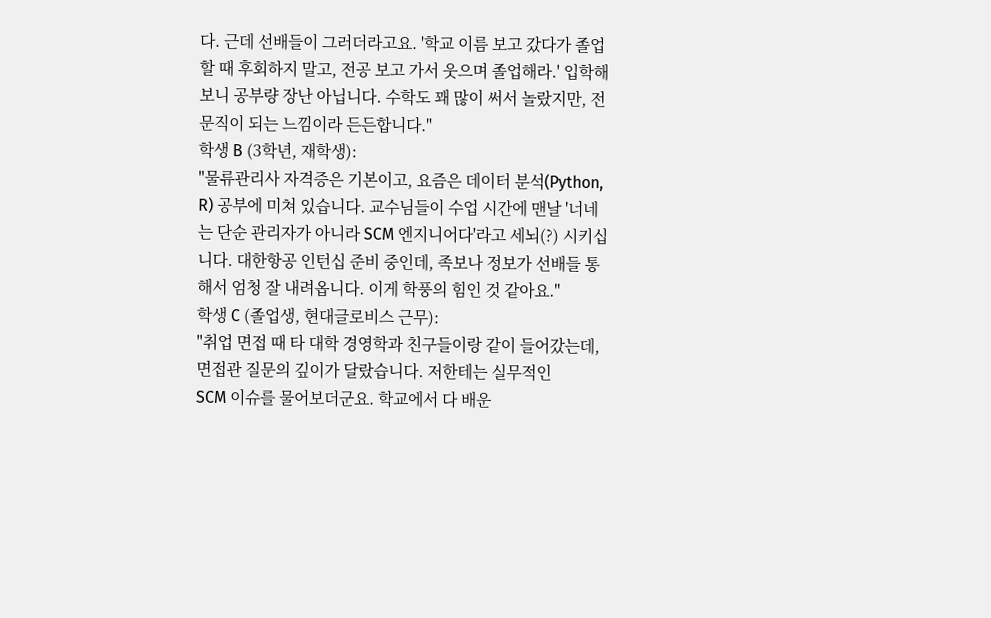다. 근데 선배들이 그러더라고요. '학교 이름 보고 갔다가 졸업할 때 후회하지 말고, 전공 보고 가서 웃으며 졸업해라.' 입학해보니 공부량 장난 아닙니다. 수학도 꽤 많이 써서 놀랐지만, 전문직이 되는 느낌이라 든든합니다."
학생 B (3학년, 재학생):
"물류관리사 자격증은 기본이고, 요즘은 데이터 분석(Python, R) 공부에 미쳐 있습니다. 교수님들이 수업 시간에 맨날 '너네는 단순 관리자가 아니라 SCM 엔지니어다'라고 세뇌(?) 시키십니다. 대한항공 인턴십 준비 중인데, 족보나 정보가 선배들 통해서 엄청 잘 내려옵니다. 이게 학풍의 힘인 것 같아요."
학생 C (졸업생, 현대글로비스 근무):
"취업 면접 때 타 대학 경영학과 친구들이랑 같이 들어갔는데, 면접관 질문의 깊이가 달랐습니다. 저한테는 실무적인
SCM 이슈를 물어보더군요. 학교에서 다 배운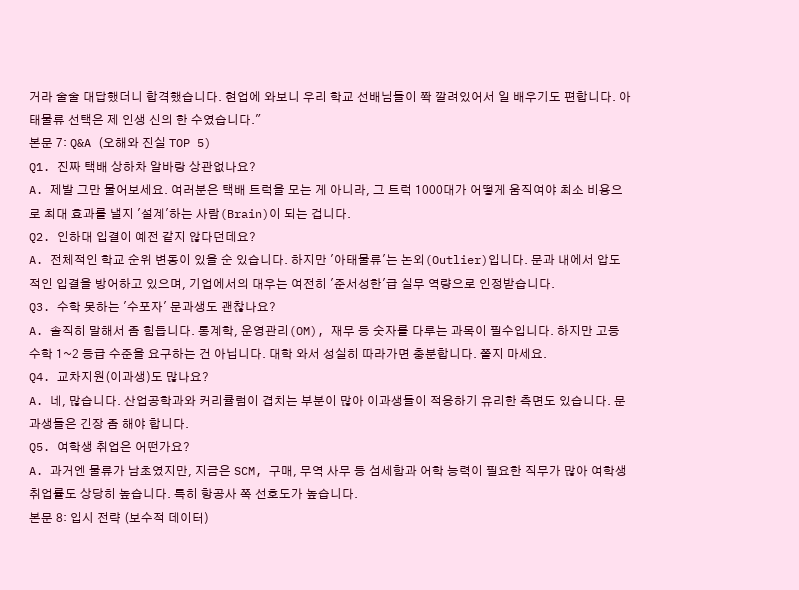거라 술술 대답했더니 합격했습니다. 현업에 와보니 우리 학교 선배님들이 쫙 깔려있어서 일 배우기도 편합니다. 아태물류 선택은 제 인생 신의 한 수였습니다."
본문 7: Q&A (오해와 진실 TOP 5)
Q1. 진짜 택배 상하차 알바랑 상관없나요?
A. 제발 그만 물어보세요. 여러분은 택배 트럭을 모는 게 아니라, 그 트럭 1000대가 어떻게 움직여야 최소 비용으로 최대 효과를 낼지 '설계'하는 사람(Brain)이 되는 겁니다.
Q2. 인하대 입결이 예전 같지 않다던데요?
A. 전체적인 학교 순위 변동이 있을 순 있습니다. 하지만 '아태물류'는 논외(Outlier)입니다. 문과 내에서 압도적인 입결을 방어하고 있으며, 기업에서의 대우는 여전히 '준서성한'급 실무 역량으로 인정받습니다.
Q3. 수학 못하는 '수포자' 문과생도 괜찮나요?
A. 솔직히 말해서 좀 힘듭니다. 통계학, 운영관리(OM), 재무 등 숫자를 다루는 과목이 필수입니다. 하지만 고등 수학 1~2 등급 수준을 요구하는 건 아닙니다. 대학 와서 성실히 따라가면 충분합니다. 쫄지 마세요.
Q4. 교차지원(이과생)도 많나요?
A. 네, 많습니다. 산업공학과와 커리큘럼이 겹치는 부분이 많아 이과생들이 적응하기 유리한 측면도 있습니다. 문과생들은 긴장 좀 해야 합니다.
Q5. 여학생 취업은 어떤가요?
A. 과거엔 물류가 남초였지만, 지금은 SCM, 구매, 무역 사무 등 섬세함과 어학 능력이 필요한 직무가 많아 여학생 취업률도 상당히 높습니다. 특히 항공사 쪽 선호도가 높습니다.
본문 8: 입시 전략 (보수적 데이터)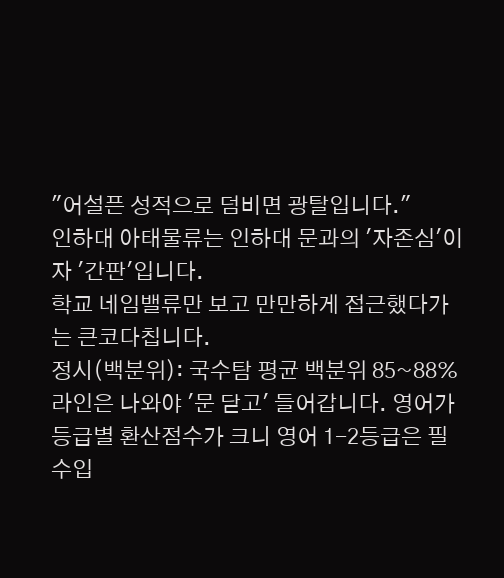"어설픈 성적으로 덤비면 광탈입니다."
인하대 아태물류는 인하대 문과의 '자존심'이자 '간판'입니다.
학교 네임밸류만 보고 만만하게 접근했다가는 큰코다칩니다.
정시(백분위): 국수탐 평균 백분위 85~88% 라인은 나와야 '문 닫고' 들어갑니다. 영어가 등급별 환산점수가 크니 영어 1-2등급은 필수입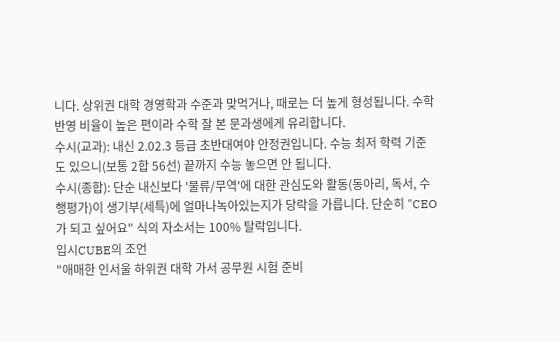니다. 상위권 대학 경영학과 수준과 맞먹거나, 때로는 더 높게 형성됩니다. 수학 반영 비율이 높은 편이라 수학 잘 본 문과생에게 유리합니다.
수시(교과): 내신 2.02.3 등급 초반대여야 안정권입니다. 수능 최저 학력 기준도 있으니(보통 2합 56선) 끝까지 수능 놓으면 안 됩니다.
수시(종합): 단순 내신보다 '물류/무역'에 대한 관심도와 활동(동아리, 독서, 수행평가)이 생기부(세특)에 얼마나녹아있는지가 당락을 가릅니다. 단순히 "CEO가 되고 싶어요" 식의 자소서는 100% 탈락입니다.
입시CUBE의 조언
"애매한 인서울 하위권 대학 가서 공무원 시험 준비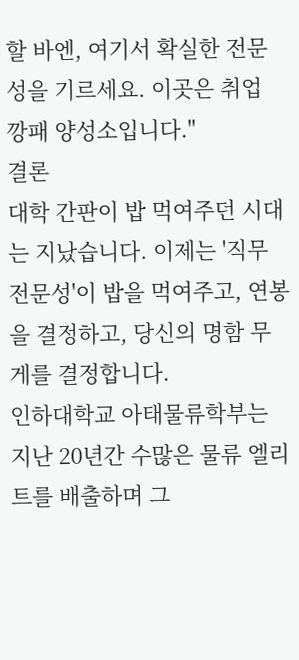할 바엔, 여기서 확실한 전문성을 기르세요. 이곳은 취업 깡패 양성소입니다."
결론
대학 간판이 밥 먹여주던 시대는 지났습니다. 이제는 '직무 전문성'이 밥을 먹여주고, 연봉을 결정하고, 당신의 명함 무게를 결정합니다.
인하대학교 아태물류학부는 지난 20년간 수많은 물류 엘리트를 배출하며 그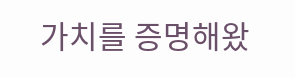가치를 증명해왔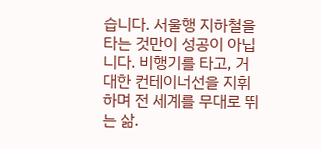습니다. 서울행 지하철을 타는 것만이 성공이 아닙니다. 비행기를 타고, 거대한 컨테이너선을 지휘하며 전 세계를 무대로 뛰는 삶.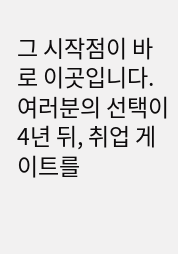그 시작점이 바로 이곳입니다.
여러분의 선택이 4년 뒤, 취업 게이트를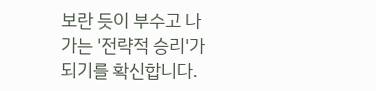보란 듯이 부수고 나가는 '전략적 승리'가 되기를 확신합니다.